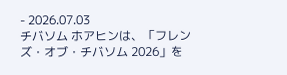- 2026.07.03
チバソム ホアヒンは、「フレンズ・オブ・チバソム 2026」を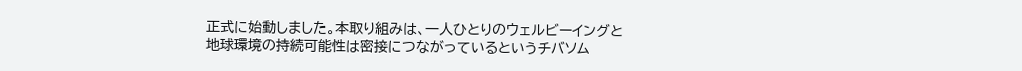正式に始動しました。本取り組みは、一人ひとりのウェルビーイングと地球環境の持続可能性は密接につながっているというチバソム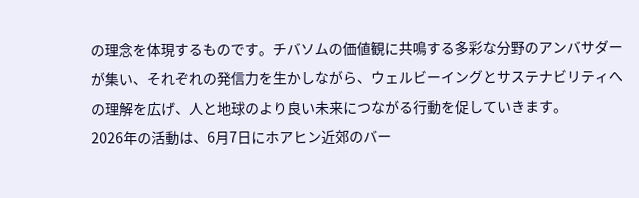の理念を体現するものです。チバソムの価値観に共鳴する多彩な分野のアンバサダーが集い、それぞれの発信力を生かしながら、ウェルビーイングとサステナビリティへの理解を広げ、人と地球のより良い未来につながる行動を促していきます。
2026年の活動は、6月7日にホアヒン近郊のバー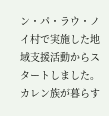ン・パ・ラウ・ノイ村で実施した地域支援活動からスタートしました。カレン族が暮らす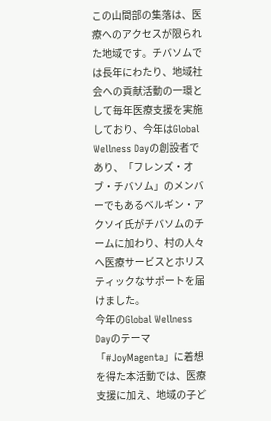この山間部の集落は、医療へのアクセスが限られた地域です。チバソムでは長年にわたり、地域社会への貢献活動の一環として毎年医療支援を実施しており、今年はGlobal Wellness Dayの創設者であり、「フレンズ・オブ・チバソム」のメンバーでもあるベルギン・アクソイ氏がチバソムのチームに加わり、村の人々へ医療サービスとホリスティックなサポートを届けました。
今年のGlobal Wellness Dayのテーマ「#JoyMagenta」に着想を得た本活動では、医療支援に加え、地域の子ど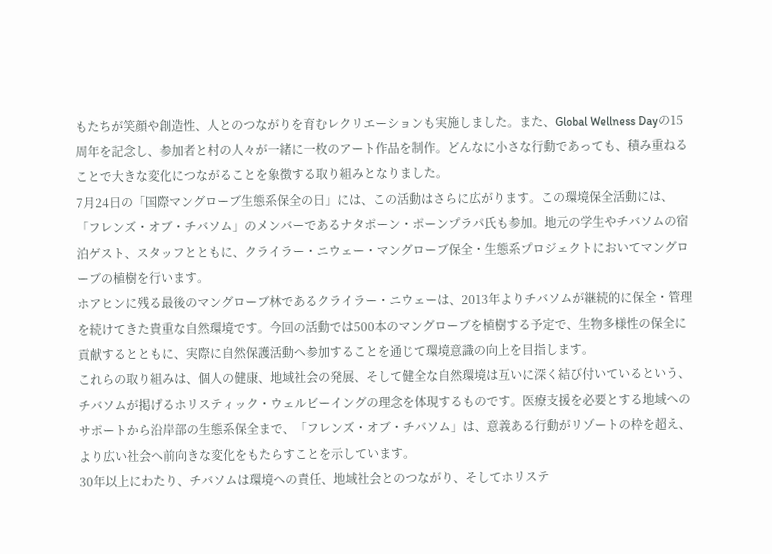もたちが笑顔や創造性、人とのつながりを育むレクリエーションも実施しました。また、Global Wellness Dayの15周年を記念し、参加者と村の人々が一緒に一枚のアート作品を制作。どんなに小さな行動であっても、積み重ねることで大きな変化につながることを象徴する取り組みとなりました。
7月24日の「国際マングローブ生態系保全の日」には、この活動はさらに広がります。この環境保全活動には、「フレンズ・オブ・チバソム」のメンバーであるナタポーン・ポーンプラパ氏も参加。地元の学生やチバソムの宿泊ゲスト、スタッフとともに、クライラー・ニウェー・マングローブ保全・生態系プロジェクトにおいてマングローブの植樹を行います。
ホアヒンに残る最後のマングローブ林であるクライラー・ニウェーは、2013年よりチバソムが継続的に保全・管理を続けてきた貴重な自然環境です。今回の活動では500本のマングローブを植樹する予定で、生物多様性の保全に貢献するとともに、実際に自然保護活動へ参加することを通じて環境意識の向上を目指します。
これらの取り組みは、個人の健康、地域社会の発展、そして健全な自然環境は互いに深く結び付いているという、チバソムが掲げるホリスティック・ウェルビーイングの理念を体現するものです。医療支援を必要とする地域へのサポートから沿岸部の生態系保全まで、「フレンズ・オブ・チバソム」は、意義ある行動がリゾートの枠を超え、より広い社会へ前向きな変化をもたらすことを示しています。
30年以上にわたり、チバソムは環境への責任、地域社会とのつながり、そしてホリステ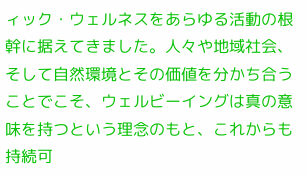ィック・ウェルネスをあらゆる活動の根幹に据えてきました。人々や地域社会、そして自然環境とその価値を分かち合うことでこそ、ウェルビーイングは真の意味を持つという理念のもと、これからも持続可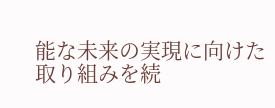能な未来の実現に向けた取り組みを続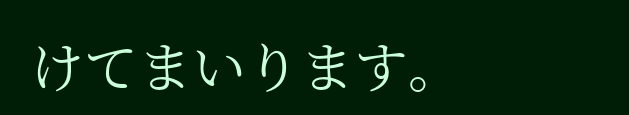けてまいります。